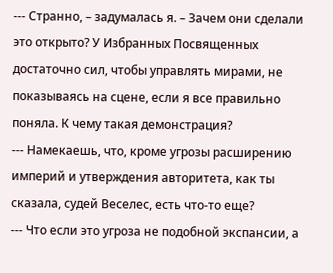--- Странно, – задумалась я. – Зачем они сделали это открыто? У Избранных Посвященных достаточно сил, чтобы управлять мирами, не показываясь на сцене, если я все правильно поняла. К чему такая демонстрация?
--- Намекаешь, что, кроме угрозы расширению империй и утверждения авторитета, как ты сказала, судей Веселес, есть что-то еще?
--- Что если это угроза не подобной экспансии, а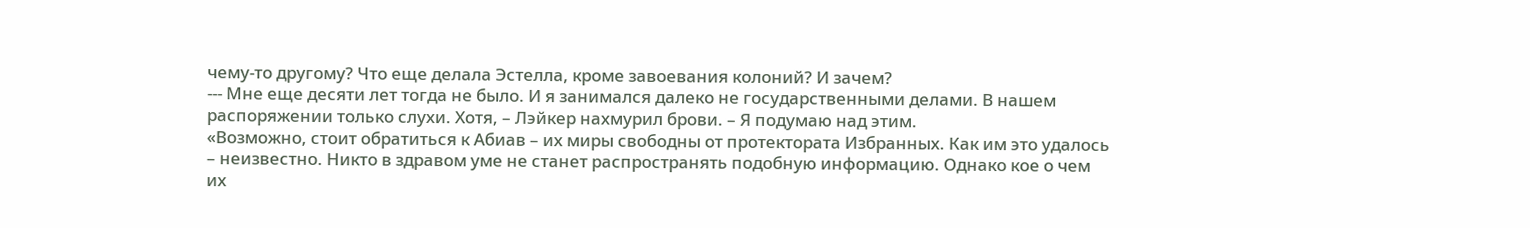чему-то другому? Что еще делала Эстелла, кроме завоевания колоний? И зачем?
--- Мне еще десяти лет тогда не было. И я занимался далеко не государственными делами. В нашем распоряжении только слухи. Хотя, – Лэйкер нахмурил брови. – Я подумаю над этим.
«Возможно, стоит обратиться к Абиав – их миры свободны от протектората Избранных. Как им это удалось – неизвестно. Никто в здравом уме не станет распространять подобную информацию. Однако кое о чем их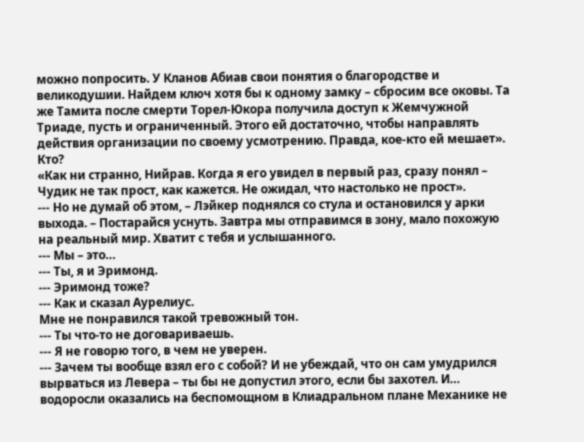можно попросить. У Кланов Абиав свои понятия о благородстве и великодушии. Найдем ключ хотя бы к одному замку – сбросим все оковы. Та же Тамита после смерти Торел-Юкора получила доступ к Жемчужной Триаде, пусть и ограниченный. Этого ей достаточно, чтобы направлять действия организации по своему усмотрению. Правда, кое-кто ей мешает».
Кто?
«Как ни странно, Нийрав. Когда я его увидел в первый раз, сразу понял – Чудик не так прост, как кажется. Не ожидал, что настолько не прост».
--- Но не думай об этом, – Лэйкер поднялся со стула и остановился у арки выхода. – Постарайся уснуть. Завтра мы отправимся в зону, мало похожую на реальный мир. Хватит с тебя и услышанного.
--- Мы – это…
--- Ты, я и Эримонд.
--- Эримонд тоже?
--- Как и сказал Аурелиус.
Мне не понравился такой тревожный тон.
--- Ты что-то не договариваешь.
--- Я не говорю того, в чем не уверен.
--- Зачем ты вообще взял его с собой? И не убеждай, что он сам умудрился вырваться из Левера – ты бы не допустил этого, если бы захотел. И… водоросли оказались на беспомощном в Клиадральном плане Механике не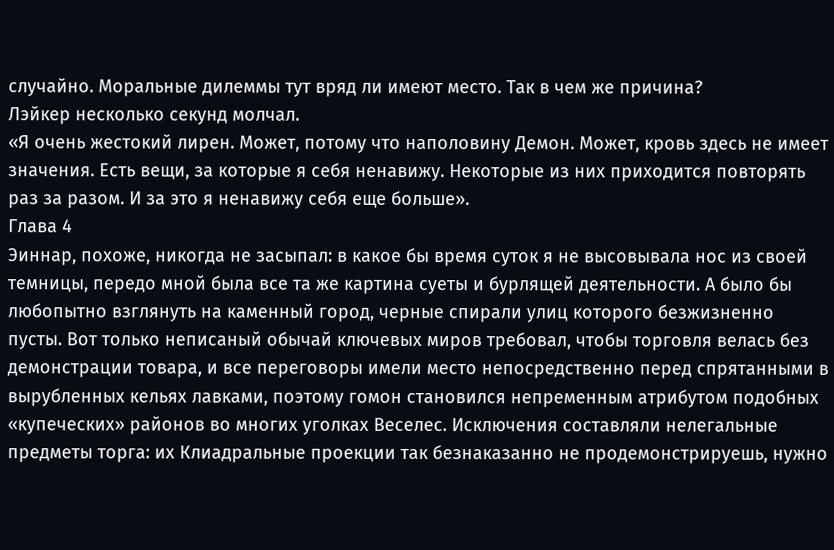случайно. Моральные дилеммы тут вряд ли имеют место. Так в чем же причина?
Лэйкер несколько секунд молчал.
«Я очень жестокий лирен. Может, потому что наполовину Демон. Может, кровь здесь не имеет значения. Есть вещи, за которые я себя ненавижу. Некоторые из них приходится повторять раз за разом. И за это я ненавижу себя еще больше».
Глава 4
Эиннар, похоже, никогда не засыпал: в какое бы время суток я не высовывала нос из своей темницы, передо мной была все та же картина суеты и бурлящей деятельности. А было бы любопытно взглянуть на каменный город, черные спирали улиц которого безжизненно пусты. Вот только неписаный обычай ключевых миров требовал, чтобы торговля велась без демонстрации товара, и все переговоры имели место непосредственно перед спрятанными в вырубленных кельях лавками, поэтому гомон становился непременным атрибутом подобных «купеческих» районов во многих уголках Веселес. Исключения составляли нелегальные предметы торга: их Клиадральные проекции так безнаказанно не продемонстрируешь, нужно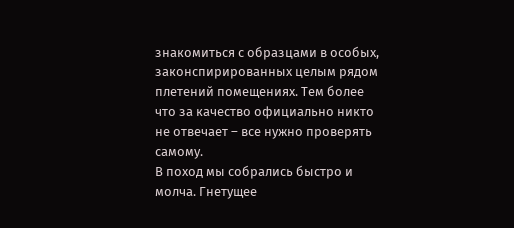знакомиться с образцами в особых, законспирированных целым рядом плетений помещениях. Тем более что за качество официально никто не отвечает – все нужно проверять самому.
В поход мы собрались быстро и молча. Гнетущее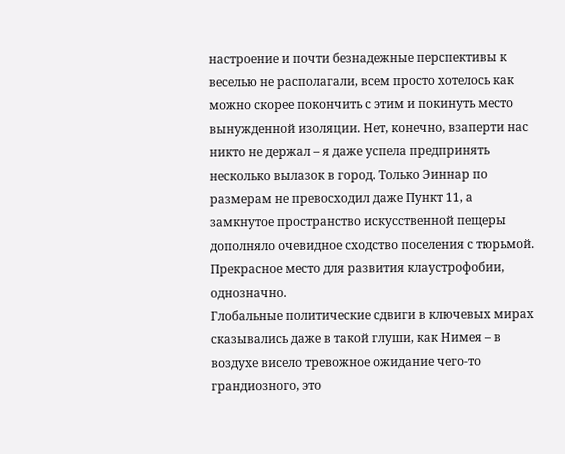настроение и почти безнадежные перспективы к веселью не располагали, всем просто хотелось как можно скорее покончить с этим и покинуть место вынужденной изоляции. Нет, конечно, взаперти нас никто не держал – я даже успела предпринять несколько вылазок в город. Только Эиннар по размерам не превосходил даже Пункт 11, а замкнутое пространство искусственной пещеры дополняло очевидное сходство поселения с тюрьмой. Прекрасное место для развития клаустрофобии, однозначно.
Глобальные политические сдвиги в ключевых мирах сказывались даже в такой глуши, как Нимея – в воздухе висело тревожное ожидание чего-то грандиозного, это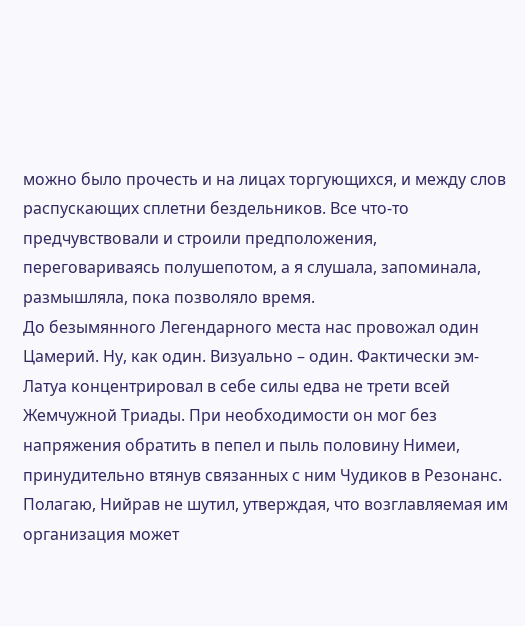можно было прочесть и на лицах торгующихся, и между слов распускающих сплетни бездельников. Все что-то предчувствовали и строили предположения, переговариваясь полушепотом, а я слушала, запоминала, размышляла, пока позволяло время.
До безымянного Легендарного места нас провожал один Цамерий. Ну, как один. Визуально – один. Фактически эм-Латуа концентрировал в себе силы едва не трети всей Жемчужной Триады. При необходимости он мог без напряжения обратить в пепел и пыль половину Нимеи, принудительно втянув связанных с ним Чудиков в Резонанс. Полагаю, Нийрав не шутил, утверждая, что возглавляемая им организация может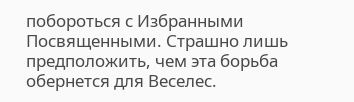побороться с Избранными Посвященными. Страшно лишь предположить, чем эта борьба обернется для Веселес.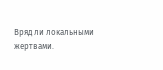Вряд ли локальными жертвами.